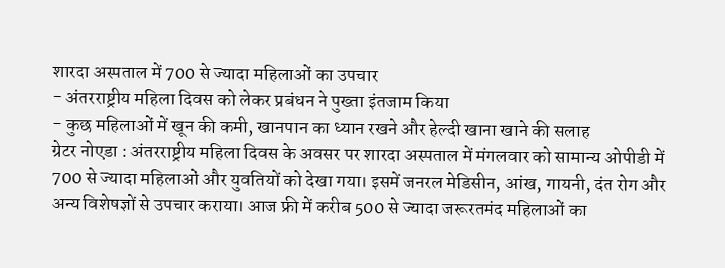शारदा अस्पताल में 700 से ज्यादा महिलाओं का उपचार
- अंतरराष्ट्रीय महिला दिवस को लेकर प्रबंधन ने पुख्ता इंतजाम किया
- कुछ महिलाओं में खून की कमी, खानपान का ध्यान रखने और हेल्दी खाना खाने की सलाह
ग्रेटर नोएडा : अंतरराष्ट्रीय महिला दिवस के अवसर पर शारदा अस्पताल में मंगलवार को सामान्य ओपीडी में 700 से ज्यादा महिलाओं और युवतियों को देखा गया। इसमें जनरल मेडिसीन, आंख, गायनी, दंत रोग और अन्य विशेषज्ञों से उपचार कराया। आज फ्री में करीब 500 से ज्यादा जरूरतमंद महिलाओं का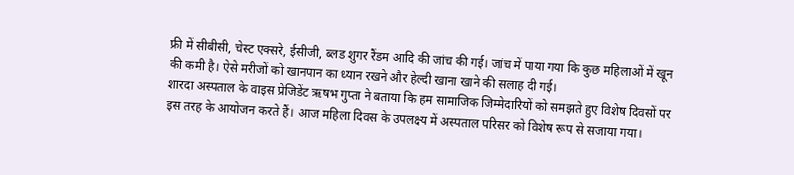फ्री में सीबीसी, चेस्ट एक्सरे, ईसीजी, ब्लड शुगर रैंडम आदि की जांच की गई। जांच में पाया गया कि कुछ महिलाओं में खून की कमी है। ऐसे मरीजों को खानपान का ध्यान रखने और हेल्दी खाना खाने की सलाह दी गई।
शारदा अस्पताल के वाइस प्रेजिडेंट ऋषभ गुप्ता ने बताया कि हम सामाजिक जिम्मेदारियों को समझते हुए विशेष दिवसों पर इस तरह के आयोजन करते हैं। आज महिला दिवस के उपलक्ष्य में अस्पताल परिसर को विशेष रूप से सजाया गया।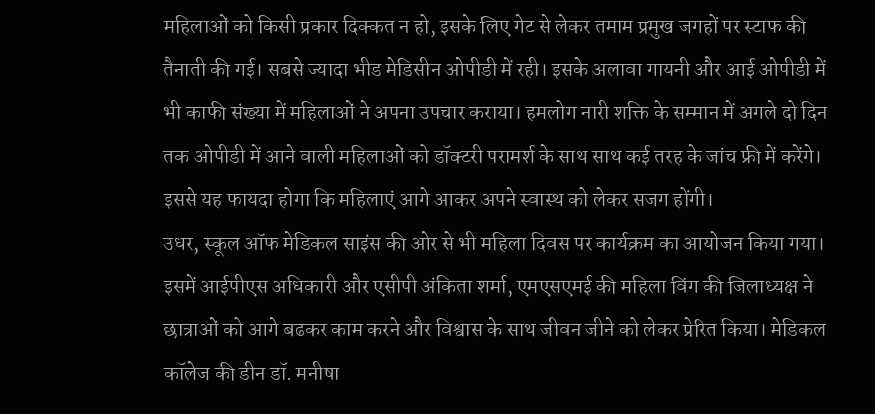महिलाओं को किसी प्रकार दिक्कत न हो, इसके लिए गेट से लेकर तमाम प्रमुख जगहों पर स्टाफ की तैनाती की गई। सबसे ज्यादा भीड मेडिसीन ओपीडी में रही। इसके अलावा गायनी और आई ओपीडी में भी काफी संख्या में महिलाओं ने अपना उपचार कराया। हमलोग नारी शक्ति के सम्मान में अगले दो दिन तक ओपीडी में आने वाली महिलाओं को डॉक्टरी परामर्श के साथ साथ कई तरह के जांच फ्री में करेंगे। इससे यह फायदा होगा कि महिलाएं आगे आकर अपने स्वास्थ को लेकर सजग होंगी।
उधर, स्कूल ऑफ मेडिकल साइंस की ओर से भी महिला दिवस पर कार्यक्रम का आयोजन किया गया। इसमें आईपीएस अधिकारी और एसीपी अंकिता शर्मा, एमएसएमई की महिला विंग की जिलाध्यक्ष ने छात्राओं को आगे बढकर काम करने और विश्वास के साथ जीवन जीने को लेकर प्रेरित किया। मेडिकल कॉलेज की डीन डॉ. मनीषा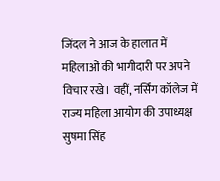जिंदल ने आज के हालात में महिलाओं की भागीदारी पर अपने विचार रखे। वहीं, नर्सिंग कॉलेज में राज्य महिला आयोग की उपाध्यक्ष सुषमा सिंह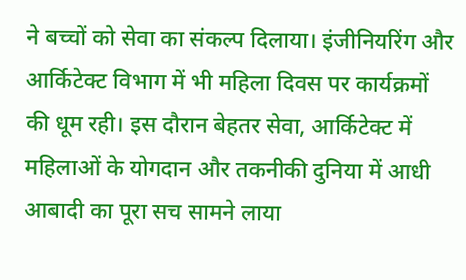ने बच्चों को सेवा का संकल्प दिलाया। इंजीनियरिंग और आर्किटेक्ट विभाग में भी महिला दिवस पर कार्यक्रमों की धूम रही। इस दौरान बेहतर सेवा, आर्किटेक्ट में महिलाओं के योगदान और तकनीकी दुनिया में आधी आबादी का पूरा सच सामने लाया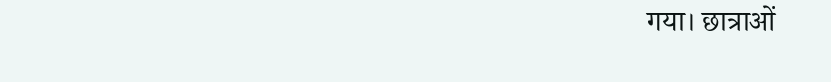गया। छात्राओं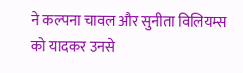ने कल्पना चावल और सुनीता विलियम्स को यादकर उनसे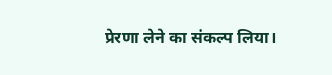प्रेरणा लेने का संकल्प लिया।